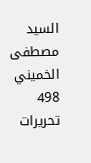السيد مصطفى الخميني
498
تحريرات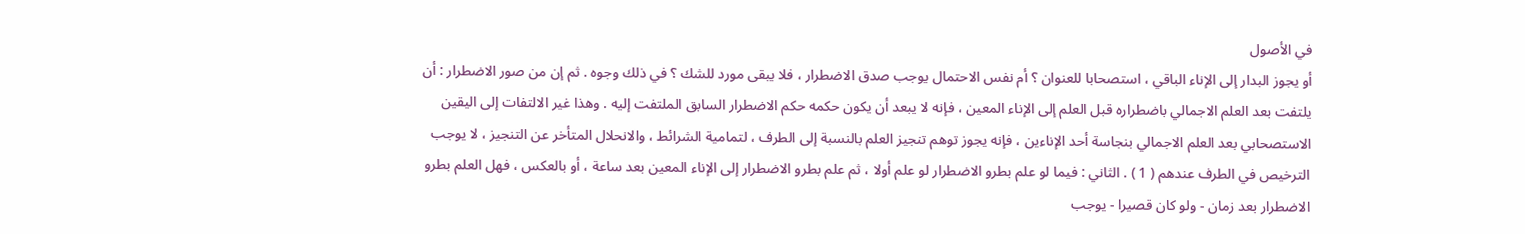في الأصول
أو يجوز البدار إلى الإناء الباقي ، استصحابا للعنوان ؟ أم نفس الاحتمال يوجب صدق الاضطرار ، فلا يبقى مورد للشك ؟ في ذلك وجوه . ثم إن من صور الاضطرار : أن يلتفت بعد العلم الاجمالي باضطراره قبل العلم إلى الإناء المعين ، فإنه لا يبعد أن يكون حكمه حكم الاضطرار السابق الملتفت إليه . وهذا غير الالتفات إلى اليقين الاستصحابي بعد العلم الاجمالي بنجاسة أحد الإناءين ، فإنه يجوز توهم تنجيز العلم بالنسبة إلى الطرف ، لتمامية الشرائط ، والانحلال المتأخر عن التنجيز ، لا يوجب الترخيص في الطرف عندهم ( 1 ) . الثاني : فيما لو علم بطرو الاضطرار لو علم أولا ، ثم علم بطرو الاضطرار إلى الإناء المعين بعد ساعة ، أو بالعكس ، فهل العلم بطرو الاضطرار بعد زمان - ولو كان قصيرا - يوجب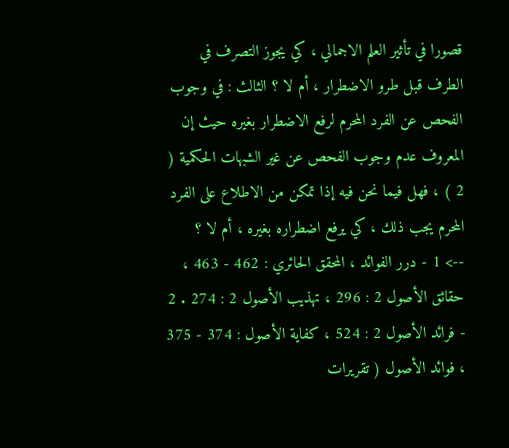قصورا في تأثير العلم الاجمالي ، كي يجوز التصرف في الطرف قبل طرو الاضطرار ، أم لا ؟ الثالث : في وجوب الفحص عن الفرد المحرم لرفع الاضطرار بغيره حيث إن المعروف عدم وجوب الفحص عن غير الشبهات الحكمية ( 2 ) ، فهل فيما نحن فيه إذا تمكن من الاطلاع على الفرد المحرم يجب ذلك ، كي يرفع اضطراره بغيره ، أم لا ؟
--> 1 - درر الفوائد ، المحقق الحائري : 462 - 463 ، حقائق الأصول 2 : 296 ، تهذيب الأصول 2 : 274 . 2 - فرائد الأصول 2 : 524 ، كفاية الأصول : 374 - 375 ، فوائد الأصول ( تقريرات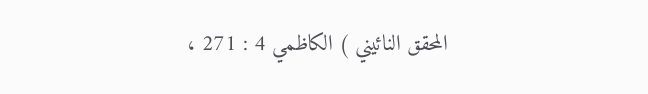المحقق النائيني ) الكاظمي 4 : 271 ،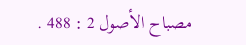مصباح الأصول 2 : 488 .